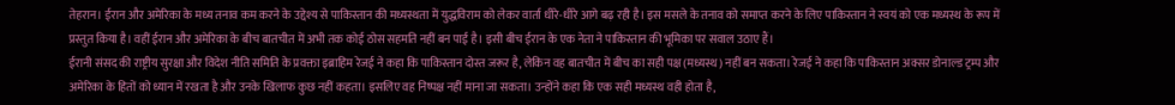तेहरान। ईरान और अमेरिका के मध्य तनाव कम करने के उद्देश्य से पाकिस्तान की मध्यस्थता में युद्धविराम को लेकर वार्ता धीरे-धीरे आगे बढ़ रही है। इस मसले के तनाव को समाप्त करने के लिए पाकिस्तान ने स्वयं को एक मध्यस्थ के रूप में प्रस्तुत किया है। वहीं ईरान और अमेरिका के बीच बातचीत में अभी तक कोई ठोस सहमति नहीं बन पाई है। इसी बीच ईरान के एक नेता ने पाकिस्तान की भूमिका पर सवाल उठाए हैं।
ईरानी संसद की राष्ट्रीय सुरक्षा और विदेश नीति समिति के प्रवक्ता इब्राहिम रेजई ने कहा कि पाकिस्तान दोस्त जरूर है, लेकिन वह बातचीत में बीच का सही पक्ष (मध्यस्थ) नहीं बन सकता। रेजई ने कहा कि पाकिस्तान अक्सर डोनाल्ड ट्रम्प और अमेरिका के हितों को ध्यान में रखता है और उनके खिलाफ कुछ नहीं कहता। इसलिए वह निष्पक्ष नहीं माना जा सकता। उन्होंने कहा कि एक सही मध्यस्थ वही होता है,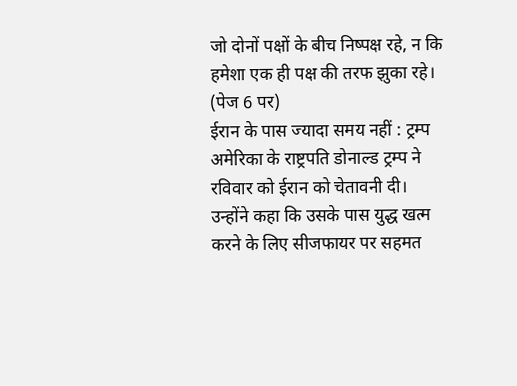जो दोनों पक्षों के बीच निष्पक्ष रहे, न कि हमेशा एक ही पक्ष की तरफ झुका रहे। (पेज 6 पर)
ईरान के पास ज्यादा समय नहीं : ट्रम्प
अमेरिका के राष्ट्रपति डोनाल्ड ट्रम्प ने रविवार को ईरान को चेतावनी दी। उन्होंने कहा कि उसके पास युद्ध खत्म करने के लिए सीजफायर पर सहमत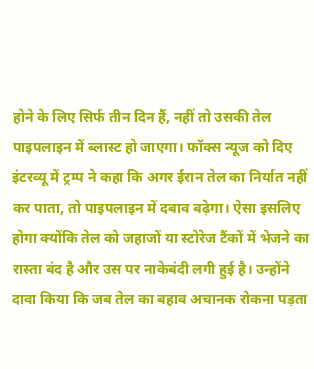होने के लिए सिर्फ तीन दिन हैं, नहीं तो उसकी तेल पाइपलाइन में ब्लास्ट हो जाएगा। फॉक्स न्यूज को दिए इंटरव्यू में ट्रम्प ने कहा कि अगर ईरान तेल का निर्यात नहीं कर पाता, तो पाइपलाइन में दबाव बढ़ेगा। ऐसा इसलिए होगा क्योंकि तेल को जहाजों या स्टोरेज टैंकों में भेजने का रास्ता बंद है और उस पर नाकेबंदी लगी हुई है। उन्होंने दावा किया कि जब तेल का बहाव अचानक रोकना पड़ता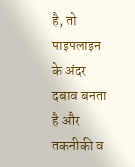है, तो पाइपलाइन के अंदर दबाव बनता है और तकनीकी व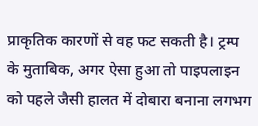प्राकृतिक कारणों से वह फट सकती है। ट्रम्प के मुताबिक, अगर ऐसा हुआ तो पाइपलाइन को पहले जैसी हालत में दोबारा बनाना लगभग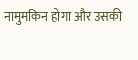नामुमकिन होगा और उसकी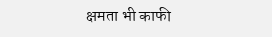क्षमता भी काफी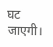घट जाएगी।